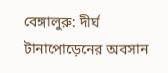বেঙ্গালুরু: দীর্ঘ টানাপোড়েনের অবসান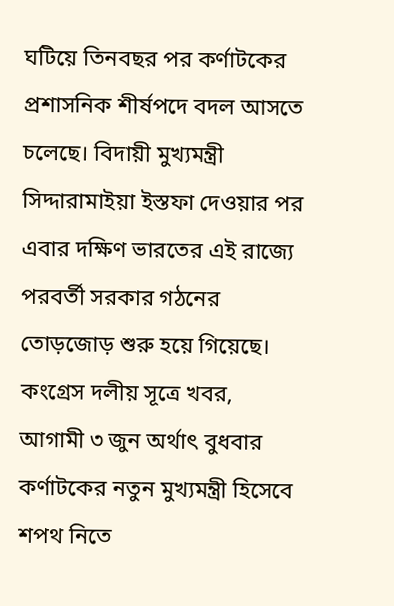ঘটিয়ে তিনবছর পর কর্ণাটকের প্রশাসনিক শীর্ষপদে বদল আসতে চলেছে। বিদায়ী মুখ্যমন্ত্রী সিদ্দারামাইয়া ইস্তফা দেওয়ার পর এবার দক্ষিণ ভারতের এই রাজ্যে পরবর্তী সরকার গঠনের তোড়জোড় শুরু হয়ে গিয়েছে। কংগ্রেস দলীয় সূত্রে খবর, আগামী ৩ জুন অর্থাৎ বুধবার কর্ণাটকের নতুন মুখ্যমন্ত্রী হিসেবে শপথ নিতে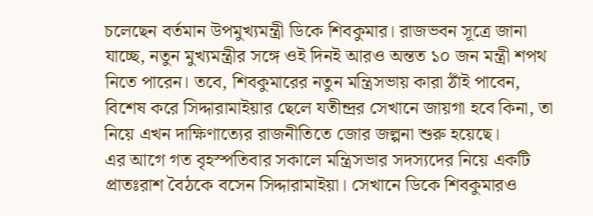চলেছেন বর্তমান উপমুখ্যমন্ত্রী ডিকে শিবকুমার। রাজভবন সূত্রে জানা যাচ্ছে, নতুন মুখ্যমন্ত্রীর সঙ্গে ওই দিনই আরও অন্তত ১০ জন মন্ত্রী শপথ নিতে পারেন। তবে, শিবকুমারের নতুন মন্ত্রিসভায় কারা ঠাঁই পাবেন, বিশেষ করে সিদ্দারামাইয়ার ছেলে যতীন্দ্রর সেখানে জায়গা হবে কিনা, তা নিয়ে এখন দাক্ষিণাত্যের রাজনীতিতে জোর জল্পনা শুরু হয়েছে।
এর আগে গত বৃহস্পতিবার সকালে মন্ত্রিসভার সদস্যদের নিয়ে একটি প্রাতঃরাশ বৈঠকে বসেন সিদ্দারামাইয়া। সেখানে ডিকে শিবকুমারও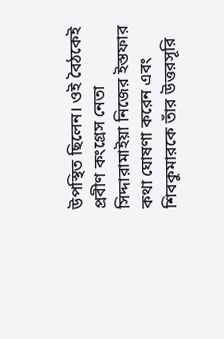উপস্থিত ছিলেন। ওই বৈঠকেই প্রবীণ কংগ্রেস নেতা সিদ্দারামাইয়া নিজের ইস্তফার কথা ঘোষণা করেন এবং শিবকুমারকে তাঁর উত্তরসূরি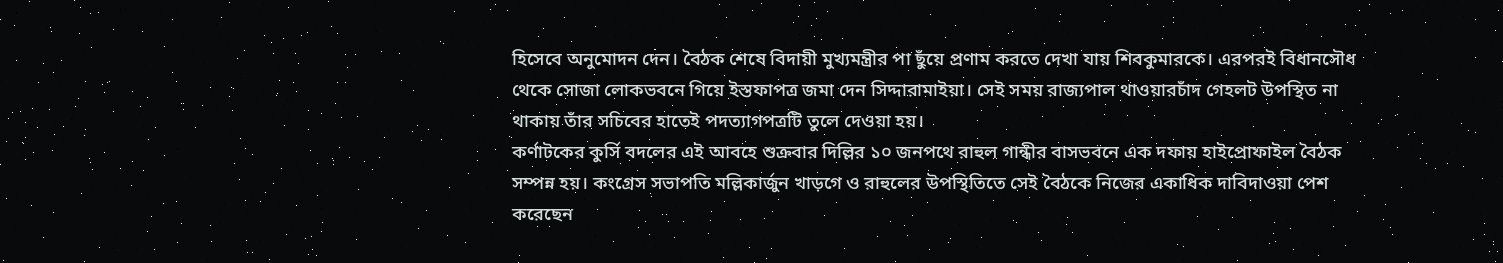হিসেবে অনুমোদন দেন। বৈঠক শেষে বিদায়ী মুখ্যমন্ত্রীর পা ছুঁয়ে প্রণাম করতে দেখা যায় শিবকুমারকে। এরপরই বিধানসৌধ থেকে সোজা লোকভবনে গিয়ে ইস্তফাপত্র জমা দেন সিদ্দারামাইয়া। সেই সময় রাজ্যপাল থাওয়ারচাঁদ গেহলট উপস্থিত না থাকায় তাঁর সচিবের হাতেই পদত্যাগপত্রটি তুলে দেওয়া হয়।
কর্ণাটকের কুর্সি বদলের এই আবহে শুক্রবার দিল্লির ১০ জনপথে রাহুল গান্ধীর বাসভবনে এক দফায় হাইপ্রোফাইল বৈঠক সম্পন্ন হয়। কংগ্রেস সভাপতি মল্লিকার্জুন খাড়গে ও রাহুলের উপস্থিতিতে সেই বৈঠকে নিজের একাধিক দাবিদাওয়া পেশ করেছেন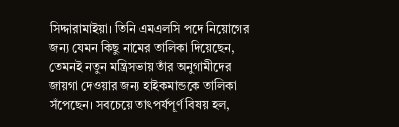সিদ্দারামাইয়া। তিনি এমএলসি পদে নিয়োগের জন্য যেমন কিছু নামের তালিকা দিয়েছেন, তেমনই নতুন মন্ত্রিসভায় তাঁর অনুগামীদের জায়গা দেওয়ার জন্য হাইকমান্ডকে তালিকা সঁপেছেন। সবচেয়ে তাৎপর্যপূর্ণ বিষয় হল,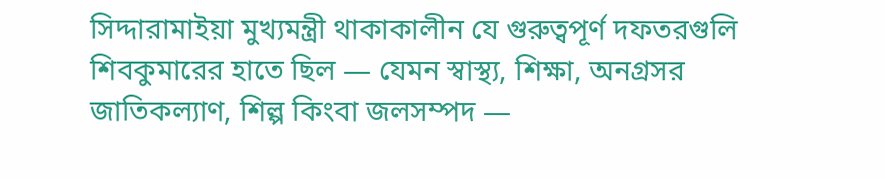সিদ্দারামাইয়া মুখ্যমন্ত্রী থাকাকালীন যে গুরুত্বপূর্ণ দফতরগুলি শিবকুমারের হাতে ছিল — যেমন স্বাস্থ্য, শিক্ষা, অনগ্রসর জাতিকল্যাণ, শিল্প কিংবা জলসম্পদ —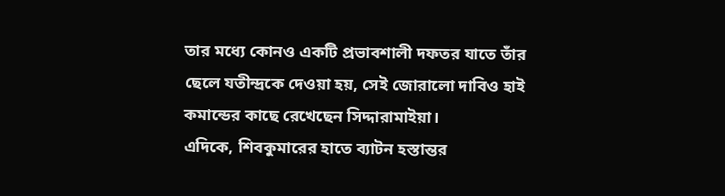তার মধ্যে কোনও একটি প্রভাবশালী দফতর যাতে তাঁর ছেলে যতীন্দ্রকে দেওয়া হয়, সেই জোরালো দাবিও হাই কমান্ডের কাছে রেখেছেন সিদ্দারামাইয়া।
এদিকে, শিবকুমারের হাতে ব্যাটন হস্তান্তর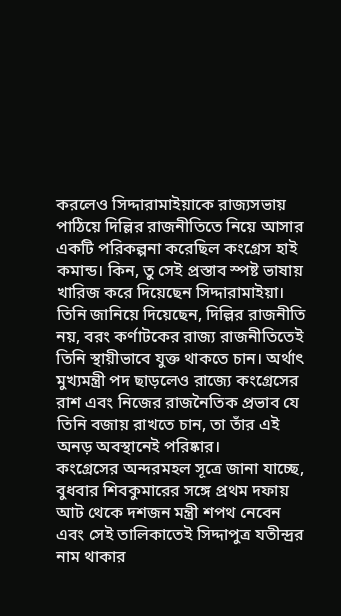করলেও সিদ্দারামাইয়াকে রাজ্যসভায় পাঠিয়ে দিল্লির রাজনীতিতে নিয়ে আসার একটি পরিকল্পনা করেছিল কংগ্রেস হাই কমান্ড। কিন, তু সেই প্রস্তাব স্পষ্ট ভাষায় খারিজ করে দিয়েছেন সিদ্দারামাইয়া। তিনি জানিয়ে দিয়েছেন, দিল্লির রাজনীতি নয়, বরং কর্ণাটকের রাজ্য রাজনীতিতেই তিনি স্থায়ীভাবে যুক্ত থাকতে চান। অর্থাৎ মুখ্যমন্ত্রী পদ ছাড়লেও রাজ্যে কংগ্রেসের রাশ এবং নিজের রাজনৈতিক প্রভাব যে তিনি বজায় রাখতে চান, তা তাঁর এই অনড় অবস্থানেই পরিষ্কার।
কংগ্রেসের অন্দরমহল সূত্রে জানা যাচ্ছে, বুধবার শিবকুমারের সঙ্গে প্রথম দফায় আট থেকে দশজন মন্ত্রী শপথ নেবেন এবং সেই তালিকাতেই সিদ্দাপুত্র যতীন্দ্রর নাম থাকার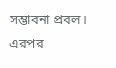সম্ভাবনা প্রবল। এরপর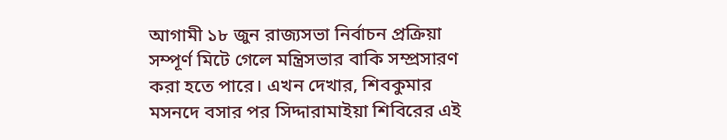আগামী ১৮ জুন রাজ্যসভা নির্বাচন প্রক্রিয়া সম্পূর্ণ মিটে গেলে মন্ত্রিসভার বাকি সম্প্রসারণ করা হতে পারে। এখন দেখার, শিবকুমার মসনদে বসার পর সিদ্দারামাইয়া শিবিরের এই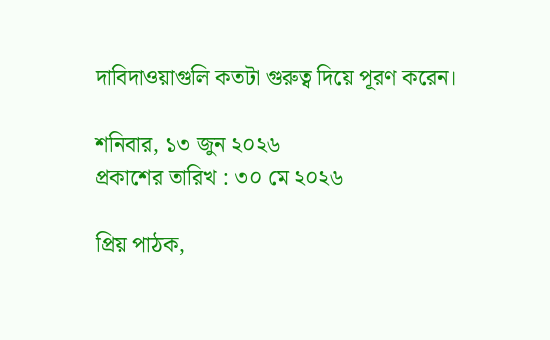দাবিদাওয়াগুলি কতটা গুরুত্ব দিয়ে পূরণ করেন।

শনিবার, ১৩ জুন ২০২৬
প্রকাশের তারিখ : ৩০ মে ২০২৬

প্রিয় পাঠক,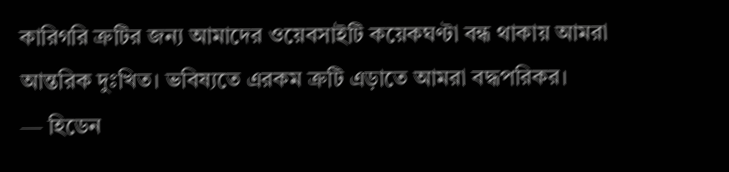কারিগরি ত্রুটির জন্য আমাদের ওয়েবসাইটি কয়েকঘণ্টা বন্ধ থাকায় আমরা আন্তরিক দুঃখিত। ভবিষ্যতে এরকম ত্রুটি এড়াতে আমরা বদ্ধপরিকর।
— হিডেন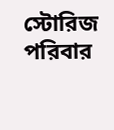স্টোরিজ পরিবার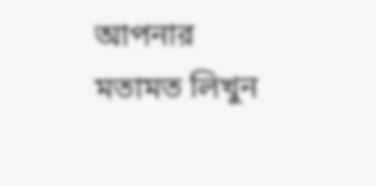আপনার মতামত লিখুন